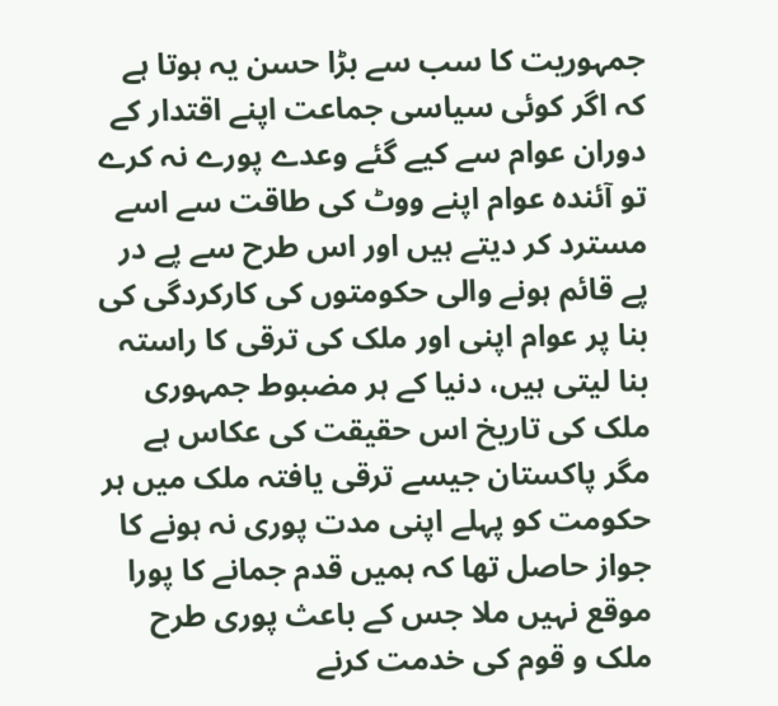جمہوریت کا سب سے بڑا حسن یہ ہوتا ہے کہ اگر کوئی سیاسی جماعت اپنے اقتدار کے دوران عوام سے کیے گئے وعدے پورے نہ کرے تو آئندہ عوام اپنے ووٹ کی طاقت سے اسے مسترد کر دیتے ہیں اور اس طرح سے پے در پے قائم ہونے والی حکومتوں کی کارکردگی کی بنا پر عوام اپنی اور ملک کی ترقی کا راستہ بنا لیتی ہیں، دنیا کے ہر مضبوط جمہوری ملک کی تاریخ اس حقیقت کی عکاس ہے مگر پاکستان جیسے ترقی یافتہ ملک میں ہر حکومت کو پہلے اپنی مدت پوری نہ ہونے کا جواز حاصل تھا کہ ہمیں قدم جمانے کا پورا موقع نہیں ملا جس کے باعث پوری طرح ملک و قوم کی خدمت کرنے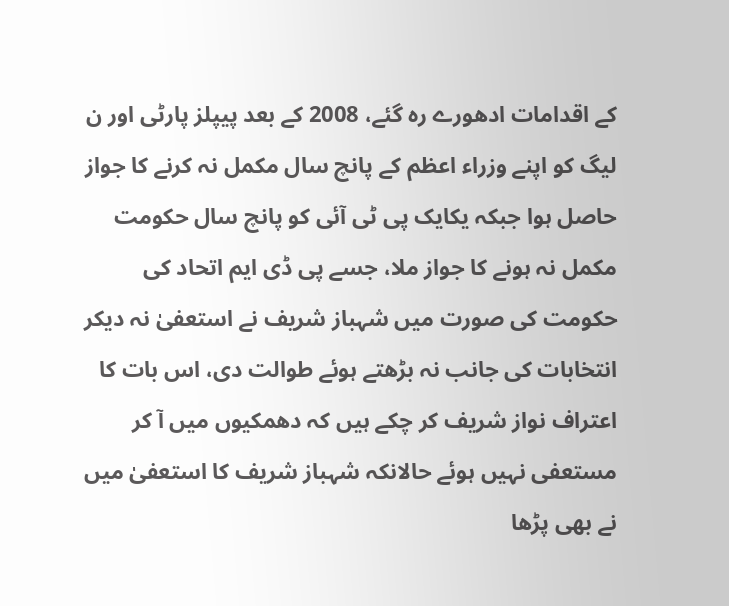کے اقدامات ادھورے رہ گئے، 2008 کے بعد پیپلز پارٹی اور ن لیگ کو اپنے وزراء اعظم کے پانچ سال مکمل نہ کرنے کا جواز حاصل ہوا جبکہ یکایک پی ٹی آئی کو پانچ سال حکومت مکمل نہ ہونے کا جواز ملا، جسے پی ڈی ایم اتحاد کی حکومت کی صورت میں شہباز شریف نے استعفیٰ نہ دیکر انتخابات کی جانب نہ بڑھتے ہوئے طوالت دی، اس بات کا اعتراف نواز شریف کر چکے ہیں کہ دھمکیوں میں آ کر مستعفی نہیں ہوئے حالانکہ شہباز شریف کا استعفیٰ میں نے بھی پڑھا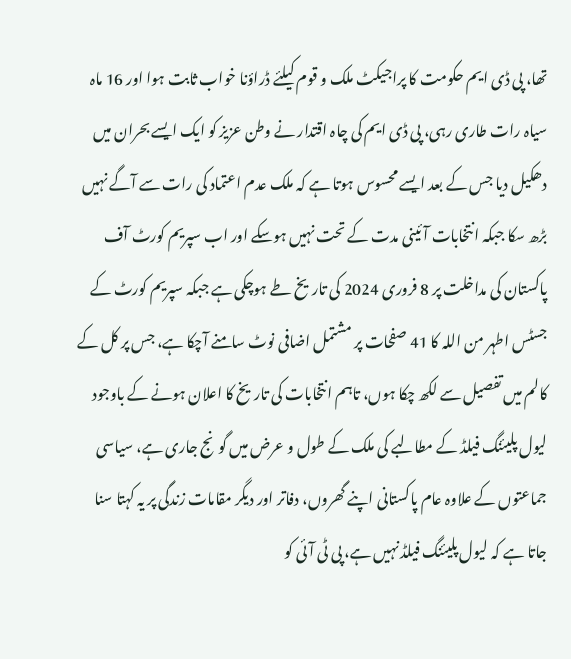تھا، پی ڈی ایم حکومت کا پراجیکٹ ملک و قوم کیلئے ڈراؤنا خواب ثابت ہوا اور 16 ماہ سیاہ رات طاری رہی، پی ڈی ایم کی چاہ اقتدار نے وطن عزیز کو ایک ایسے بحران میں دھکیل دیا جس کے بعد ایسے محسوس ہوتا ہے کہ ملک عدم اعتماد کی رات سے آگے نہیں بڑھ سکا جبکہ انتخابات آئینی مدت کے تحت نہیں ہوسکے اور اب سپریم کورٹ آف پاکستان کی مداخلت پر 8 فروری 2024 کی تاریخ طے ہوچکی ہے جبکہ سپریم کورٹ کے جسٹس اطہر من اللہ کا 41 صفحات پر مشتمل اضافی نوٹ سامنے آچکا ہے، جس پر کل کے کالم میں تفصیل سے لکھ چکا ہوں، تاہم انتخابات کی تاریخ کا اعلان ہونے کے باوجود لیول پلیئنگ فیلڈ کے مطالبے کی ملک کے طول و عرض میں گونج جاری ہے، سیاسی جماعتوں کے علاوہ عام پاکستانی اپنے گھروں، دفاتر اور دیگر مقامات زندگی پر یہ کہتا سنا جاتا ہے کہ لیول پلیئنگ فیلڈ نہیں ہے، پی ٹی آئی کو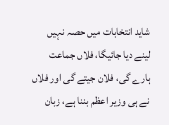شاید انتخابات میں حصہ نہیں لینے دیا جائیگا، فلاں جماعت ہارے گی، فلان جیتے گی اور فلاں نے ہی وزیر اعظم بننا ہے، زبان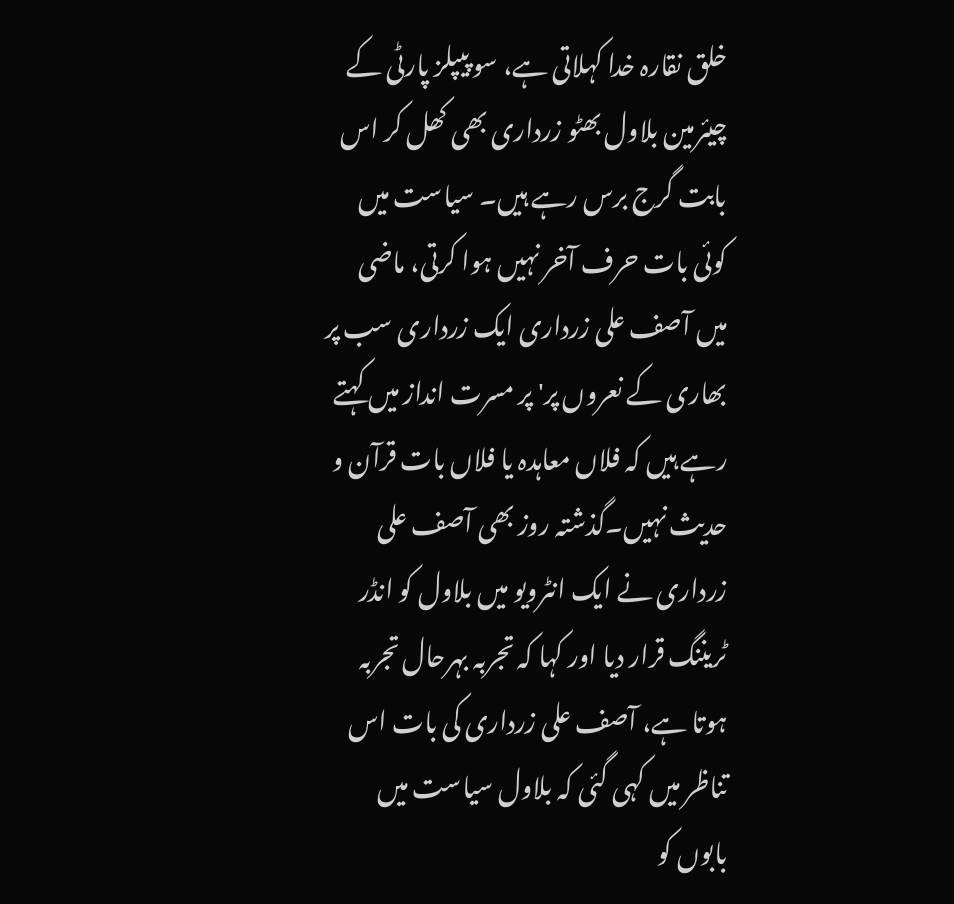خلق نقارہ خدا کہلاتی ہے، سو پیپلز پارٹی کے چیئرمین بلاول بھٹو زرداری بھی کھل کر اس بابت گرج برس رہے ہیں۔ سیاست میں کوئی بات حرف آخر نہیں ہوا کرتی، ماضی میں آصف علی زرداری ایک زرداری سب پر بھاری کے نعروں پر' پر مسرت انداز میں کہتے رہے ہیں کہ فلاں معاہدہ یا فلاں بات قرآن و حدیث نہیں۔گذشتہ روز بھی آصف علی زرداری نے ایک انٹرویو میں بلاول کو انڈر ٹریننگ قرار دیا اور کہا کہ تجربہ بہرحال تجربہ ہوتا ہے، آصف علی زرداری کی بات اس تناظر میں کہی گئی کہ بلاول سیاست میں بابوں کو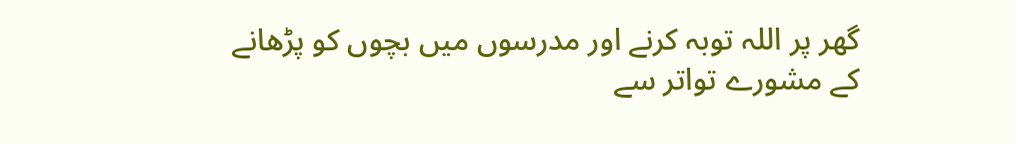گھر پر اللہ توبہ کرنے اور مدرسوں میں بچوں کو پڑھانے کے مشورے تواتر سے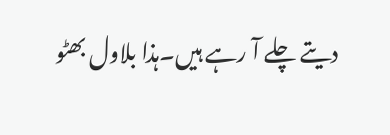دیتے چلے آ رہے ہیں۔ہذا بلاول بھٹو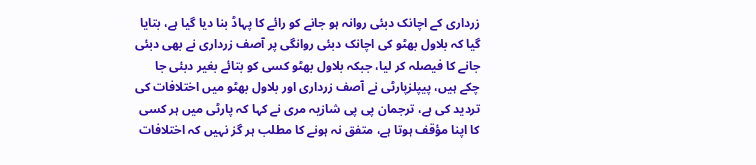زرداری کے اچانک دبئی روانہ ہو جانے کو رائے کا پہاڈ بنا دیا گیا ہے، بتایا گیا کہ بلاول بھٹو کی اچانک دبئی روانگی پر آصف زرداری نے بھی دبئی جانے کا فیصلہ کر لیا، جبکہ بلاول بھٹو کسی کو بتائے بغیر دبئی جا چکے ہیں، پیپلزپارٹی نے آصف زرداری اور بلاول بھٹو میں اختلافات کی تردید کی ہے، ترجمان پی پی شازیہ مری نے کہا کہ پارٹی میں ہر کسی کا اپنا مؤقف ہوتا ہے، متفق نہ ہونے کا مطلب ہر گز نہیں کہ اختلافات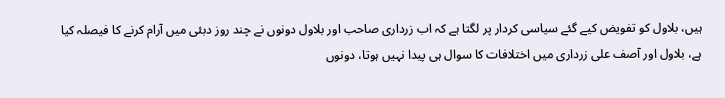ہیں، بلاول کو تفویض کیے گئے سیاسی کردار پر لگتا ہے کہ اب زرداری صاحب اور بلاول دونوں نے چند روز دبئی میں آرام کرنے کا فیصلہ کیا ہے، بلاول اور آصف علی زرداری میں اختلافات کا سوال ہی پیدا نہیں ہوتا، دونوں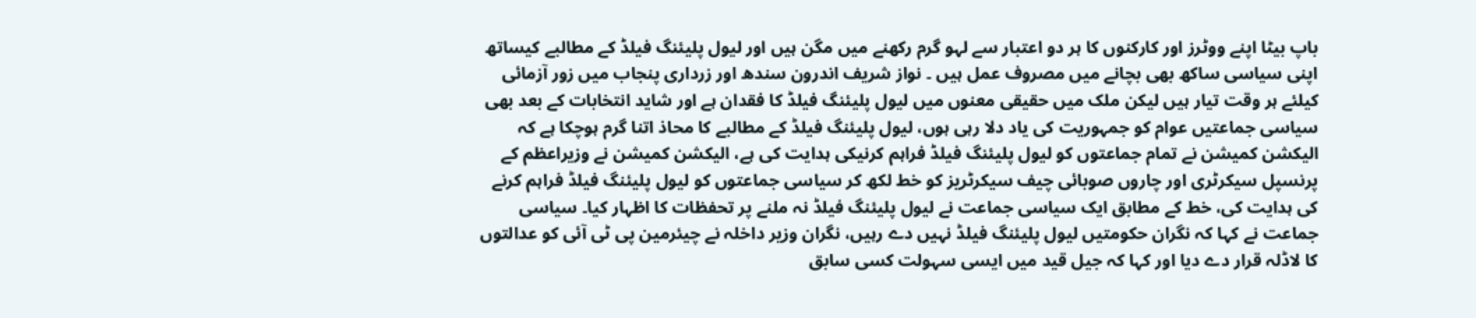باپ بیٹا اپنے ووٹرز اور کارکنوں کا ہر دو اعتبار سے لہو گرم رکھنے میں مگن ہیں اور لیول پلیئنگ فیلڈ کے مطالبے کیساتھ اپنی سیاسی ساکھ بھی بچانے میں مصروف عمل ہیں ۔ نواز شریف اندرون سندھ اور زرداری پنجاب میں زور آزمائی کیلئے ہر وقت تیار ہیں لیکن ملک میں حقیقی معنوں میں لیول پلیئنگ فیلڈ کا فقدان ہے اور شاید انتخابات کے بعد بھی سیاسی جماعتیں عوام کو جمہوریت کی یاد دلا رہی ہوں، لیول پلیئنگ فیلڈ کے مطالبے کا محاذ اتنا گرم ہوچکا ہے کہ الیکشن کمیشن نے تمام جماعتوں کو لیول پلیئنگ فیلڈ فراہم کرنیکی ہدایت کی ہے، الیکشن کمیشن نے وزیراعظم کے پرنسپل سیکرٹری اور چاروں صوبائی چیف سیکرٹریز کو خط لکھ کر سیاسی جماعتوں کو لیول پلیئنگ فیلڈ فراہم کرنے کی ہدایت کی، خط کے مطابق ایک سیاسی جماعت نے لیول پلیئنگ فیلڈ نہ ملنے پر تحفظات کا اظہار کیا۔ سیاسی جماعت نے کہا کہ نگران حکومتیں لیول پلیئنگ فیلڈ نہیں دے رہیں، نگران وزیر داخلہ نے چیئرمین پی ٹی آئی کو عدالتوں کا لاڈلہ قرار دے دیا اور کہا کہ جیل قید میں ایسی سہولت کسی سابق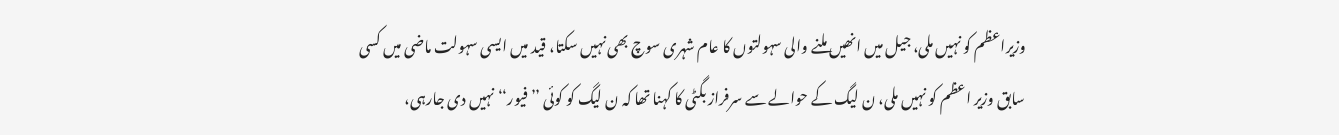وزیراعظم کو نہیں ملی، جیل میں انھیں ملنے والی سہولتوں کا عام شہری سوچ بھی نہیں سکتا، قید میں ایسی سہولت ماضی میں کسی سابق وزیر اعظم کو نہیں ملی، ن لیگ کے حوالے سے سرفراز بگٹی کا کہنا تھا کہ ن لیگ کو کوئی ’’فیور‘‘ نہیں دی جارہی،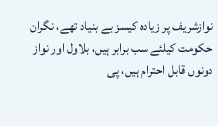نوازشریف پر زیادہ کیسز بے بنیاد تھے، نگران حکومت کیلئے سب برابر ہیں، بلاول اور نواز دونوں قابل احترام ہیں، پی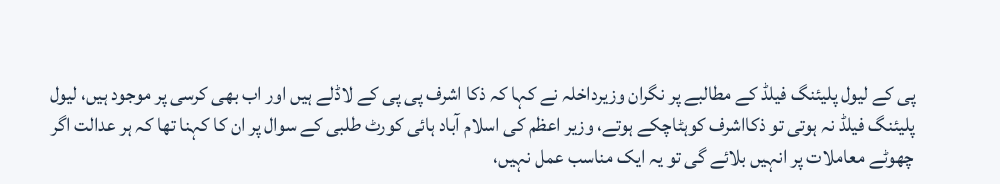پی کے لیول پلیئنگ فیلڈ کے مطالبے پر نگران وزیرداخلہ نے کہا کہ ذکا اشرف پی پی کے لاڈلے ہیں اور اب بھی کرسی پر موجود ہیں، لیول پلیئنگ فیلڈ نہ ہوتی تو ذکااشرف کوہٹاچکے ہوتے، وزیر اعظم کی اسلام آباد ہائی کورٹ طلبی کے سوال پر ان کا کہنا تھا کہ ہر عدالت اگر چھوٹے معاملات پر انہیں بلائے گی تو یہ ایک مناسب عمل نہیں،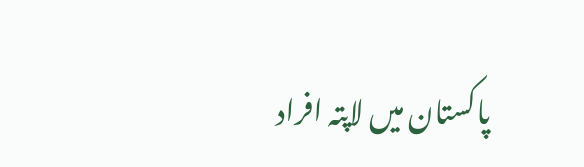پاکستان میں لاپتہ افراد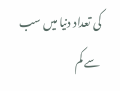کی تعداد دنیا میں سب سے کم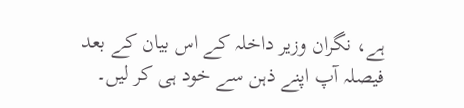ہے، نگران وزیر داخلہ کے اس بیان کے بعد فیصلہ آپ اپنے ذہن سے خود ہی کر لیں۔